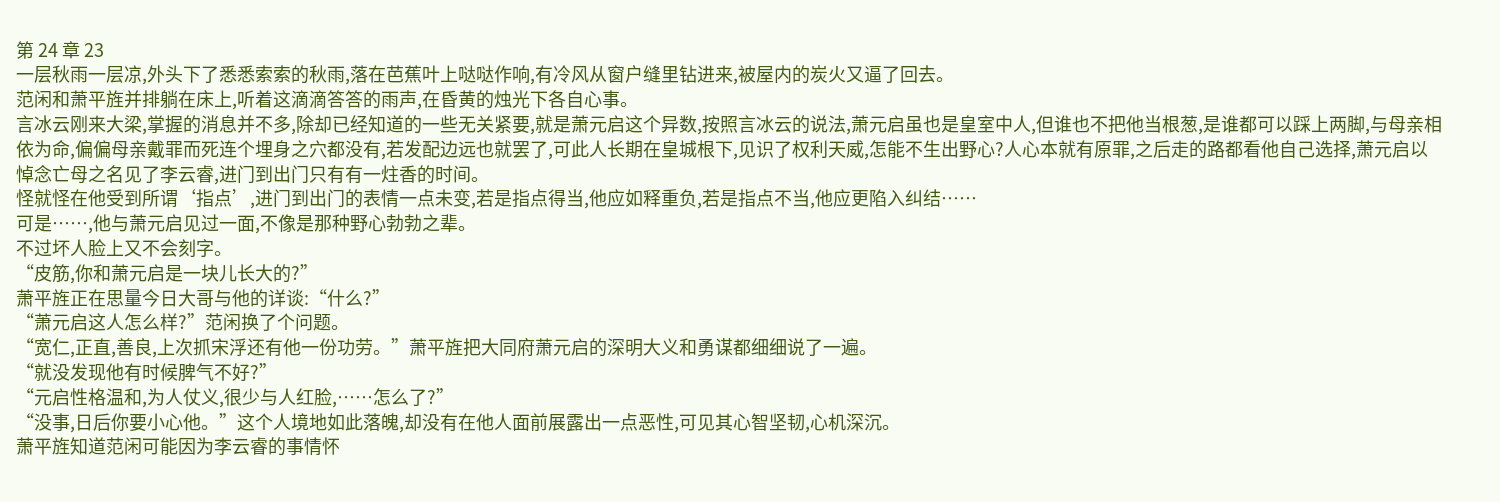第 24 章 23
一层秋雨一层凉,外头下了悉悉索索的秋雨,落在芭蕉叶上哒哒作响,有冷风从窗户缝里钻进来,被屋内的炭火又逼了回去。
范闲和萧平旌并排躺在床上,听着这滴滴答答的雨声,在昏黄的烛光下各自心事。
言冰云刚来大梁,掌握的消息并不多,除却已经知道的一些无关紧要,就是萧元启这个异数,按照言冰云的说法,萧元启虽也是皇室中人,但谁也不把他当根葱,是谁都可以踩上两脚,与母亲相依为命,偏偏母亲戴罪而死连个埋身之穴都没有,若发配边远也就罢了,可此人长期在皇城根下,见识了权利天威,怎能不生出野心?人心本就有原罪,之后走的路都看他自己选择,萧元启以悼念亡母之名见了李云睿,进门到出门只有有一炷香的时间。
怪就怪在他受到所谓‘指点’,进门到出门的表情一点未变,若是指点得当,他应如释重负,若是指点不当,他应更陷入纠结……
可是……,他与萧元启见过一面,不像是那种野心勃勃之辈。
不过坏人脸上又不会刻字。
“皮筋,你和萧元启是一块儿长大的?”
萧平旌正在思量今日大哥与他的详谈:“什么?”
“萧元启这人怎么样?”范闲换了个问题。
“宽仁,正直,善良,上次抓宋浮还有他一份功劳。”萧平旌把大同府萧元启的深明大义和勇谋都细细说了一遍。
“就没发现他有时候脾气不好?”
“元启性格温和,为人仗义,很少与人红脸,……怎么了?”
“没事,日后你要小心他。”这个人境地如此落魄,却没有在他人面前展露出一点恶性,可见其心智坚韧,心机深沉。
萧平旌知道范闲可能因为李云睿的事情怀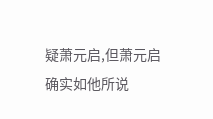疑萧元启,但萧元启确实如他所说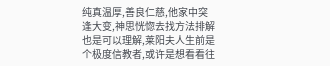纯真温厚,善良仁慈,他家中突逢大变,神思恍惚去找方法排解也是可以理解,莱阳夫人生前是个极度信教者,或许是想看看往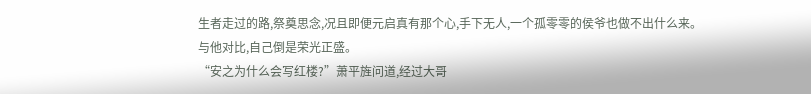生者走过的路,祭奠思念,况且即便元启真有那个心,手下无人,一个孤零零的侯爷也做不出什么来。
与他对比,自己倒是荣光正盛。
“安之为什么会写红楼?”萧平旌问道,经过大哥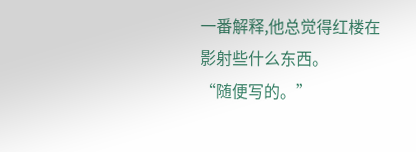一番解释,他总觉得红楼在影射些什么东西。
“随便写的。”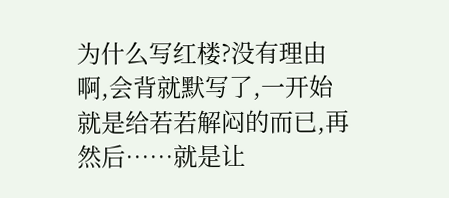为什么写红楼?没有理由啊,会背就默写了,一开始就是给若若解闷的而已,再然后……就是让